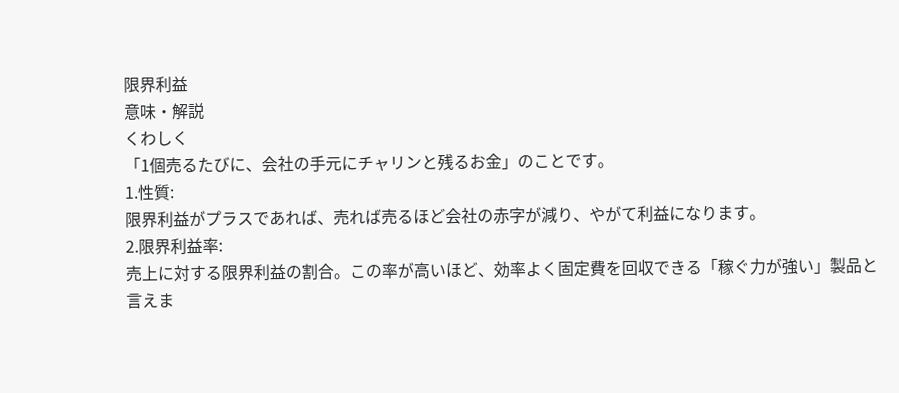限界利益
意味・解説
くわしく
「1個売るたびに、会社の手元にチャリンと残るお金」のことです。
1.性質:
限界利益がプラスであれば、売れば売るほど会社の赤字が減り、やがて利益になります。
2.限界利益率:
売上に対する限界利益の割合。この率が高いほど、効率よく固定費を回収できる「稼ぐ力が強い」製品と言えま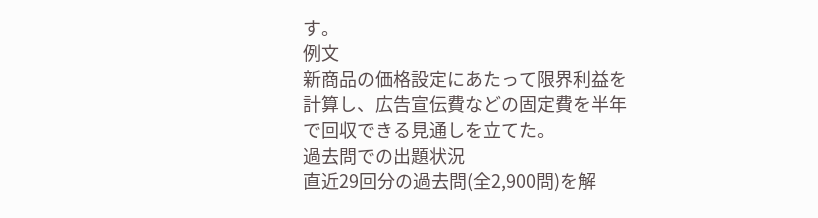す。
例文
新商品の価格設定にあたって限界利益を計算し、広告宣伝費などの固定費を半年で回収できる見通しを立てた。
過去問での出題状況
直近29回分の過去問(全2,900問)を解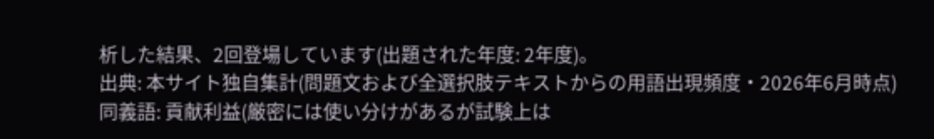析した結果、2回登場しています(出題された年度: 2年度)。
出典: 本サイト独自集計(問題文および全選択肢テキストからの用語出現頻度・2026年6月時点)
同義語: 貢献利益(厳密には使い分けがあるが試験上は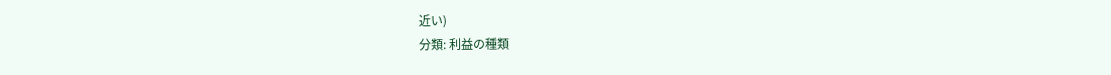近い)
分類: 利益の種類